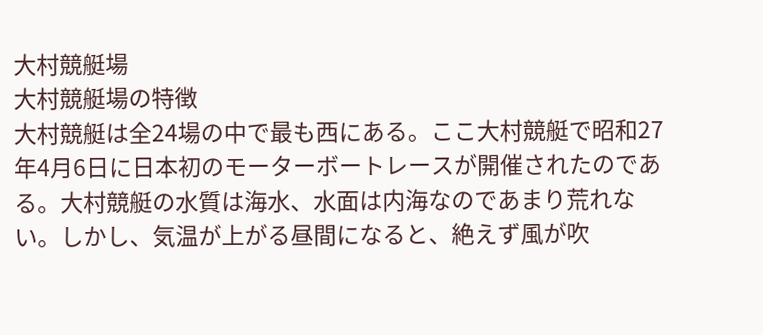大村競艇場
大村競艇場の特徴
大村競艇は全24場の中で最も西にある。ここ大村競艇で昭和27年4月6日に日本初のモーターボートレースが開催されたのである。大村競艇の水質は海水、水面は内海なのであまり荒れない。しかし、気温が上がる昼間になると、絶えず風が吹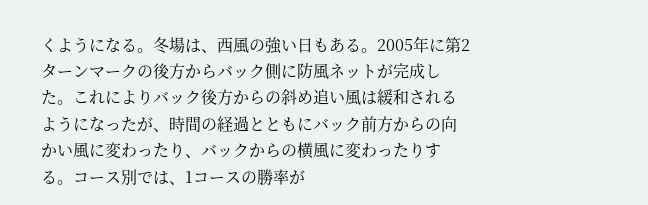くようになる。冬場は、西風の強い日もある。2005年に第2ターンマークの後方からバック側に防風ネットが完成した。これによりバック後方からの斜め追い風は緩和されるようになったが、時間の経過とともにバック前方からの向かい風に変わったり、バックからの横風に変わったりする。コース別では、1コースの勝率が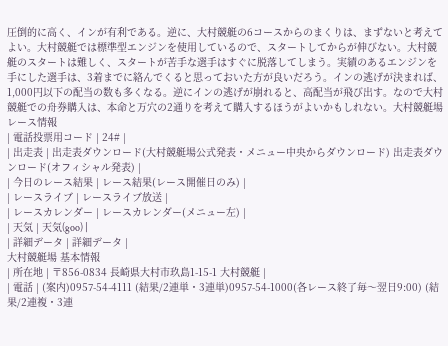圧倒的に高く、インが有利である。逆に、大村競艇の6コースからのまくりは、まずないと考えてよい。大村競艇では標準型エンジンを使用しているので、スタートしてからが伸びない。大村競艇のスタートは難しく、スタートが苦手な選手はすぐに脱落してしまう。実績のあるエンジンを手にした選手は、3着までに絡んでくると思っておいた方が良いだろう。インの逃げが決まれば、1,000円以下の配当の数も多くなる。逆にインの逃げが崩れると、高配当が飛び出す。なので大村競艇での舟券購入は、本命と万穴の2通りを考えて購入するほうがよいかもしれない。大村競艇場 レース情報
| 電話投票用コード | 24# |
| 出走表 | 出走表ダウンロード(大村競艇場公式発表・メニュー中央からダウンロード) 出走表ダウンロード(オフィシャル発表) |
| 今日のレース結果 | レース結果(レース開催日のみ) |
| レースライブ | レースライブ放送 |
| レースカレンダー | レースカレンダー(メニュー左) |
| 天気 | 天気(goo) |
| 詳細データ | 詳細データ |
大村競艇場 基本情報
| 所在地 | 〒856-0834 長崎県大村市玖島1-15-1 大村競艇 |
| 電話 | (案内)0957-54-4111 (結果/2連単・3連単)0957-54-1000(各レース終了毎〜翌日9:00) (結果/2連複・3連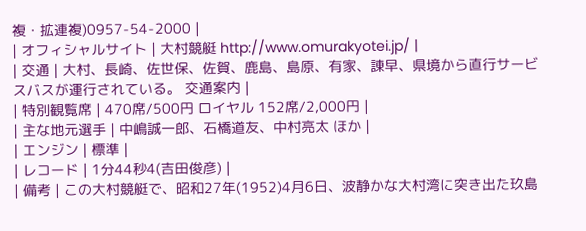複・拡連複)0957-54-2000 |
| オフィシャルサイト | 大村競艇 http://www.omurakyotei.jp/ |
| 交通 | 大村、長崎、佐世保、佐賀、鹿島、島原、有家、諌早、県境から直行サービスバスが運行されている。 交通案内 |
| 特別観覧席 | 470席/500円 ロイヤル 152席/2,000円 |
| 主な地元選手 | 中嶋誠一郎、石橋道友、中村亮太 ほか |
| エンジン | 標準 |
| レコード | 1分44秒4(吉田俊彦) |
| 備考 | この大村競艇で、昭和27年(1952)4月6日、波静かな大村湾に突き出た玖島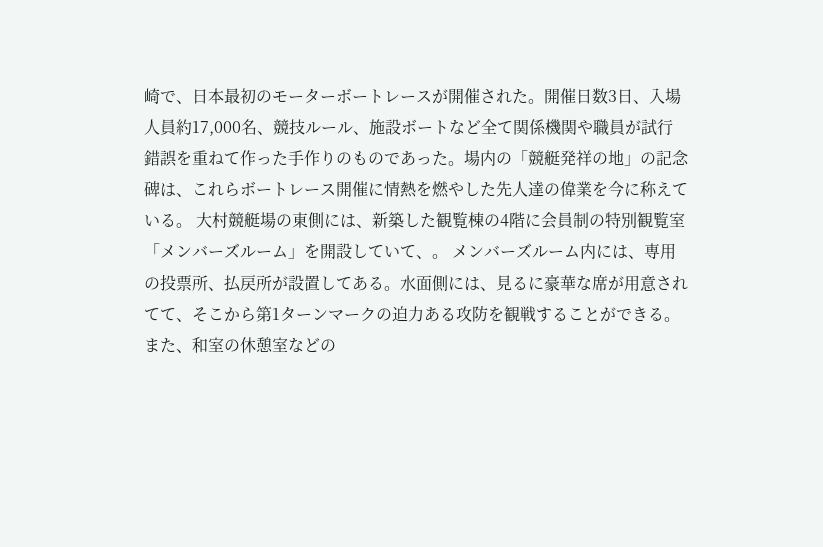崎で、日本最初のモーターボートレースが開催された。開催日数3日、入場人員約17,000名、競技ルール、施設ボートなど全て関係機関や職員が試行錯誤を重ねて作った手作りのものであった。場内の「競艇発祥の地」の記念碑は、これらボートレース開催に情熱を燃やした先人達の偉業を今に称えている。 大村競艇場の東側には、新築した観覧棟の4階に会員制の特別観覧室「メンバーズルーム」を開設していて、。 メンバーズルーム内には、専用の投票所、払戻所が設置してある。水面側には、見るに豪華な席が用意されてて、そこから第1ターンマークの迫力ある攻防を観戦することができる。また、和室の休憩室などの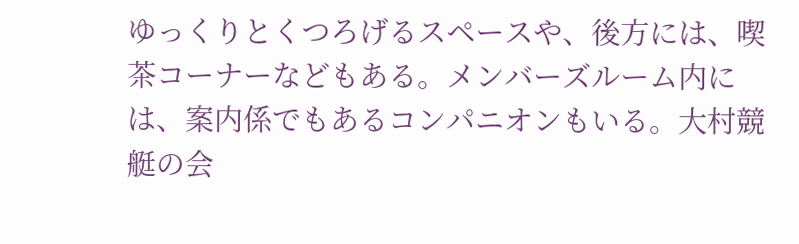ゆっくりとくつろげるスペースや、後方には、喫茶コーナーなどもある。メンバーズルーム内には、案内係でもあるコンパニオンもいる。大村競艇の会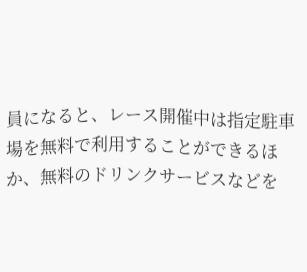員になると、レース開催中は指定駐車場を無料で利用することができるほか、無料のドリンクサービスなどを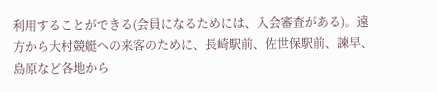利用することができる(会員になるためには、入会審査がある)。遠方から大村競艇への来客のために、長崎駅前、佐世保駅前、諫早、島原など各地から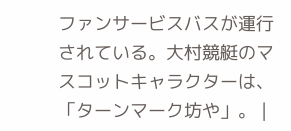ファンサービスバスが運行されている。大村競艇のマスコットキャラクターは、「ターンマーク坊や」。 |